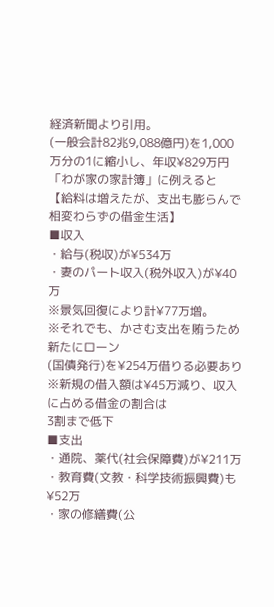経済新聞より引用。
(一般会計82兆9,088億円)を1,000万分の1に縮小し、年収¥829万円「わが家の家計簿」に例えると
【給料は増えたが、支出も膨らんで相変わらずの借金生活】
■収入
・給与(税収)が¥534万
・妻のパート収入(税外収入)が¥40万
※景気回復により計¥77万増。
※それでも、かさむ支出を賄うため新たにローン
(国債発行)を¥254万借りる必要あり
※新規の借入額は¥45万減り、収入に占める借金の割合は
3割まで低下
■支出
・通院、薬代(社会保障費)が¥211万
・教育費(文教・科学技術振興費)も¥52万
・家の修繕費(公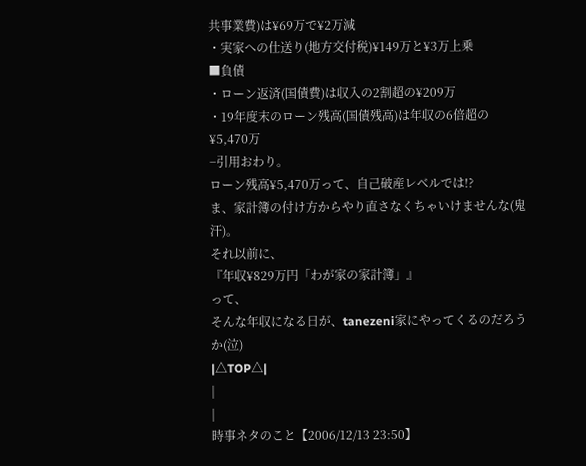共事業費)は¥69万で¥2万減
・実家への仕送り(地方交付税)¥149万と¥3万上乗
■負債
・ローン返済(国債費)は収入の2割超の¥209万
・19年度末のローン残高(国債残高)は年収の6倍超の
¥5,470万
−引用おわり。
ローン残高¥5,470万って、自己破産レベルでは!?
ま、家計簿の付け方からやり直さなくちゃいけませんな(鬼汗)。
それ以前に、
『年収¥829万円「わが家の家計簿」』
って、
そんな年収になる日が、tanezeni家にやってくるのだろうか(泣)
|△TOP△|
|
|
時事ネタのこと【2006/12/13 23:50】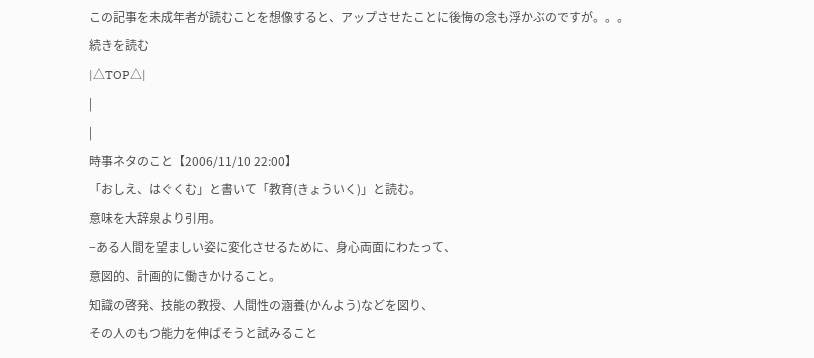この記事を未成年者が読むことを想像すると、アップさせたことに後悔の念も浮かぶのですが。。。
続きを読む
|△TOP△|
|
|
時事ネタのこと【2006/11/10 22:00】
「おしえ、はぐくむ」と書いて「教育(きょういく)」と読む。
意味を大辞泉より引用。
−ある人間を望ましい姿に変化させるために、身心両面にわたって、
意図的、計画的に働きかけること。
知識の啓発、技能の教授、人間性の涵養(かんよう)などを図り、
その人のもつ能力を伸ばそうと試みること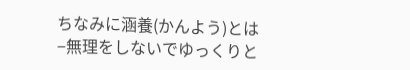ちなみに涵養(かんよう)とは
−無理をしないでゆっくりと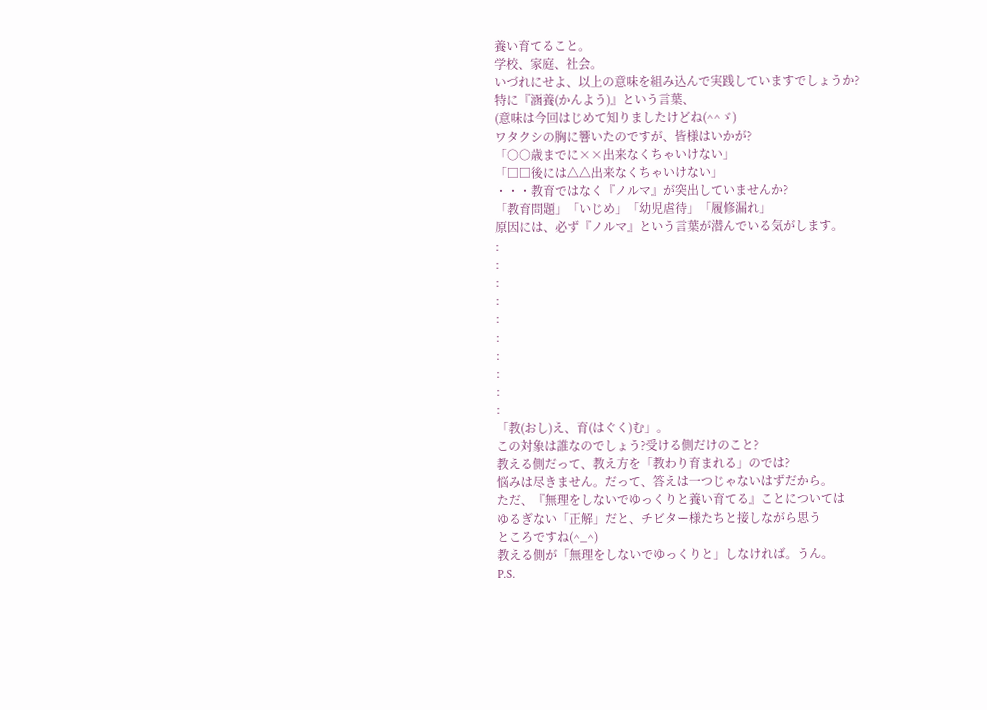養い育てること。
学校、家庭、社会。
いづれにせよ、以上の意味を組み込んで実践していますでしょうか?
特に『涵養(かんよう)』という言葉、
(意味は今回はじめて知りましたけどね(^^ゞ)
ワタクシの胸に響いたのですが、皆様はいかが?
「○○歳までに××出来なくちゃいけない」
「□□後には△△出来なくちゃいけない」
・・・教育ではなく『ノルマ』が突出していませんか?
「教育問題」「いじめ」「幼児虐待」「履修漏れ」
原因には、必ず『ノルマ』という言葉が潜んでいる気がします。
:
:
:
:
:
:
:
:
:
:
「教(おし)え、育(はぐく)む」。
この対象は誰なのでしょう?受ける側だけのこと?
教える側だって、教え方を「教わり育まれる」のでは?
悩みは尽きません。だって、答えは一つじゃないはずだから。
ただ、『無理をしないでゆっくりと養い育てる』ことについては
ゆるぎない「正解」だと、チビター様たちと接しながら思う
ところですね(^_^)
教える側が「無理をしないでゆっくりと」しなければ。うん。
P.S.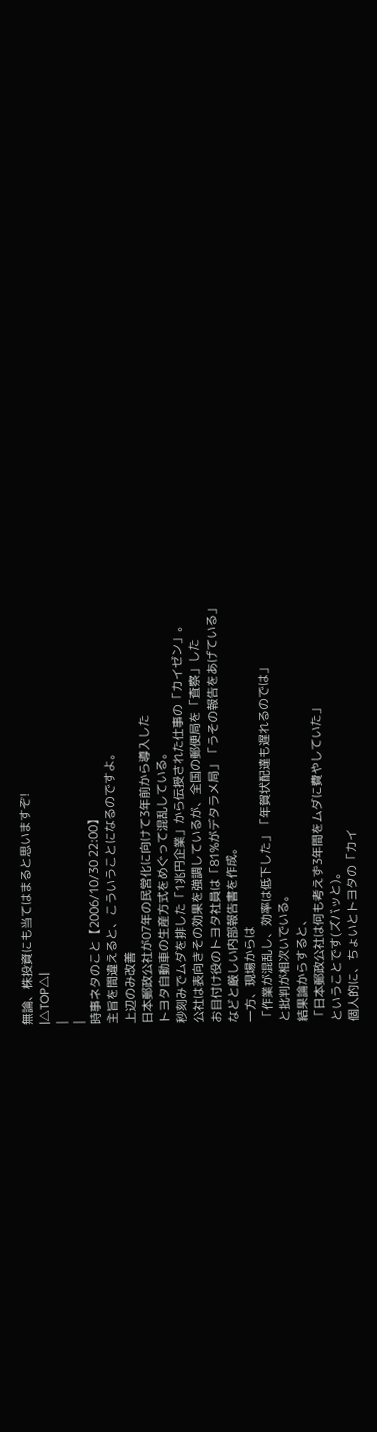無論、株投資にも当てはまると思いますぞ!
|△TOP△|
|
|
時事ネタのこと【2006/10/30 22:00】
主旨を間違えると、こういうことになるのですよ。
上辺のみ改善
日本郵政公社が07年の民営化に向けて3年前から導入した
トヨタ自動車の生産方式をめぐって混乱している。
秒刻みでムダを排した「1兆円企業」から伝授された仕事の「カイゼン」。
公社は表向きその効果を強調しているが、全国の郵便局を「査察」した
お目付け役のトヨタ社員は「81%がデタラメ局」「うその報告をあげている」
などと厳しい内部報告書を作成。
一方、現場からは
「作業が混乱し、効率は低下した」「年賀状配達も遅れるのでは」
と批判が相次いでいる。
結果論からすると、
「日本郵政公社は何も考えず3年間をムダに費やしていた」
ということです(ズバッと)。
個人的に、ちょいとトヨタの「カイ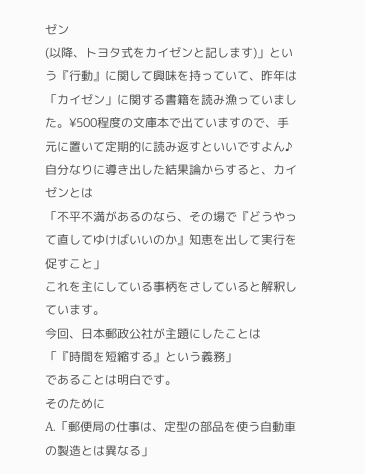ゼン
(以降、トヨタ式をカイゼンと記します)」という『行動』に関して興味を持っていて、昨年は「カイゼン」に関する書籍を読み漁っていました。¥500程度の文庫本で出ていますので、手元に置いて定期的に読み返すといいですよん♪
自分なりに導き出した結果論からすると、カイゼンとは
「不平不満があるのなら、その場で『どうやって直してゆけばいいのか』知恵を出して実行を促すこと」
これを主にしている事柄をさしていると解釈しています。
今回、日本郵政公社が主題にしたことは
「『時間を短縮する』という義務」
であることは明白です。
そのために
A.「郵便局の仕事は、定型の部品を使う自動車の製造とは異なる」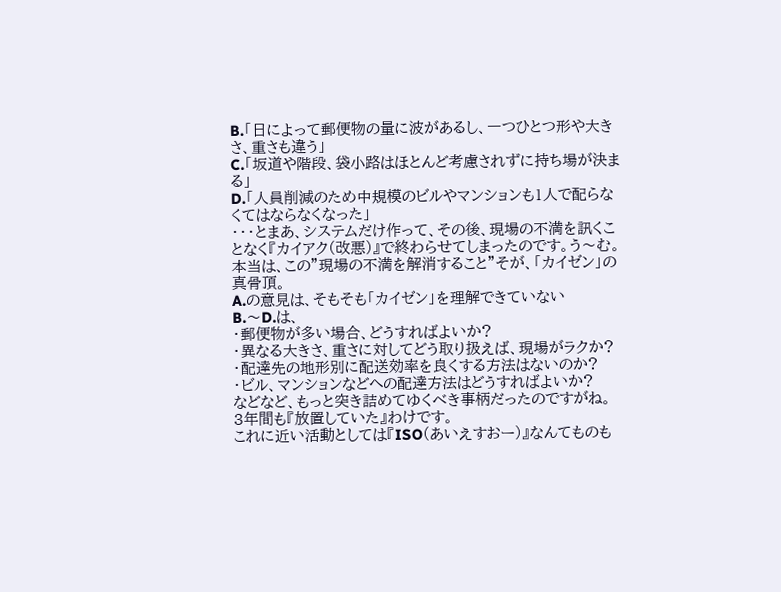B.「日によって郵便物の量に波があるし、一つひとつ形や大きさ、重さも違う」
C.「坂道や階段、袋小路はほとんど考慮されずに持ち場が決まる」
D.「人員削減のため中規模のビルやマンションも1人で配らなくてはならなくなった」
・・・とまあ、システムだけ作って、その後、現場の不満を訊くことなく『カイアク(改悪)』で終わらせてしまったのです。う〜む。
本当は、この”現場の不満を解消すること”そが、「カイゼン」の真骨頂。
A.の意見は、そもそも「カイゼン」を理解できていない
B.〜D.は、
・郵便物が多い場合、どうすればよいか?
・異なる大きさ、重さに対してどう取り扱えば、現場がラクか?
・配達先の地形別に配送効率を良くする方法はないのか?
・ビル、マンションなどへの配達方法はどうすればよいか?
などなど、もっと突き詰めてゆくべき事柄だったのですがね。
3年間も『放置していた』わけです。
これに近い活動としては『ISO(あいえすおー)』なんてものも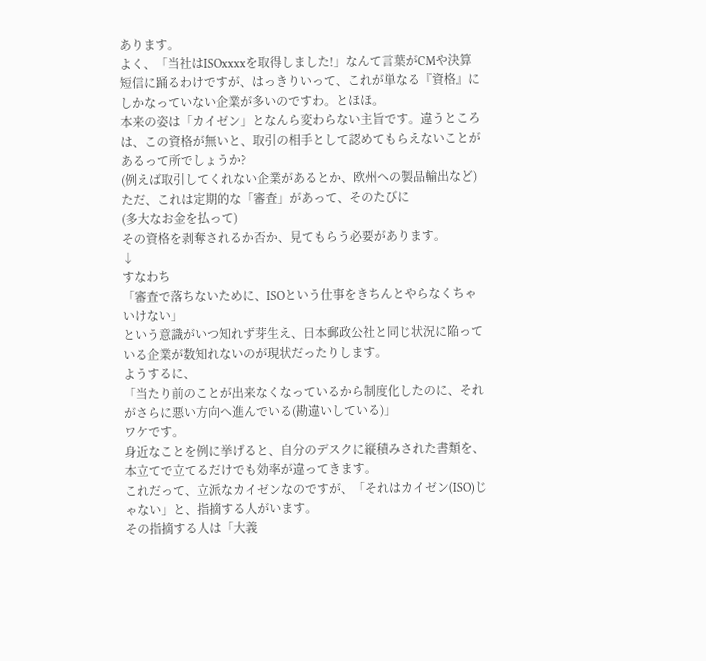あります。
よく、「当社はISOxxxxを取得しました!」なんて言葉がCMや決算短信に踊るわけですが、はっきりいって、これが単なる『資格』にしかなっていない企業が多いのですわ。とほほ。
本来の姿は「カイゼン」となんら変わらない主旨です。違うところは、この資格が無いと、取引の相手として認めてもらえないことがあるって所でしょうか?
(例えば取引してくれない企業があるとか、欧州への製品輸出など)
ただ、これは定期的な「審査」があって、そのたびに
(多大なお金を払って)
その資格を剥奪されるか否か、見てもらう必要があります。
↓
すなわち
「審査で落ちないために、ISOという仕事をきちんとやらなくちゃいけない」
という意識がいつ知れず芽生え、日本郵政公社と同じ状況に陥っている企業が数知れないのが現状だったりします。
ようするに、
「当たり前のことが出来なくなっているから制度化したのに、それがさらに悪い方向へ進んでいる(勘違いしている)」
ワケです。
身近なことを例に挙げると、自分のデスクに縦積みされた書類を、本立てで立てるだけでも効率が違ってきます。
これだって、立派なカイゼンなのですが、「それはカイゼン(ISO)じゃない」と、指摘する人がいます。
その指摘する人は「大義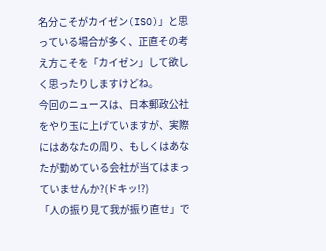名分こそがカイゼン(ISO)」と思っている場合が多く、正直その考え方こそを「カイゼン」して欲しく思ったりしますけどね。
今回のニュースは、日本郵政公社をやり玉に上げていますが、実際にはあなたの周り、もしくはあなたが勤めている会社が当てはまっていませんか?(ドキッ!?)
「人の振り見て我が振り直せ」で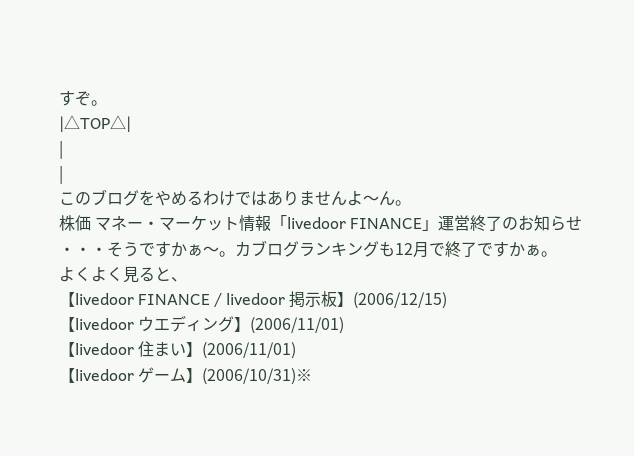すぞ。
|△TOP△|
|
|
このブログをやめるわけではありませんよ〜ん。
株価 マネー・マーケット情報「livedoor FINANCE」運営終了のお知らせ
・・・そうですかぁ〜。カブログランキングも12月で終了ですかぁ。
よくよく見ると、
【livedoor FINANCE / livedoor 掲示板】(2006/12/15)
【livedoor ウエディング】(2006/11/01)
【livedoor 住まい】(2006/11/01)
【livedoor ゲーム】(2006/10/31)※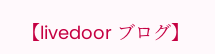【livedoor ブログ】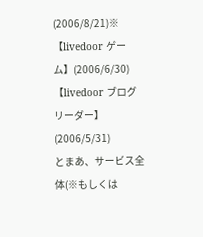(2006/8/21)※
【livedoor ゲーム】(2006/6/30)
【livedoor ブログリーダー】(2006/5/31)
とまあ、サービス全体(※もしくは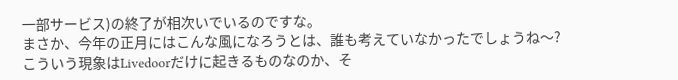一部サービス)の終了が相次いでいるのですな。
まさか、今年の正月にはこんな風になろうとは、誰も考えていなかったでしょうね〜?
こういう現象はLivedoorだけに起きるものなのか、そ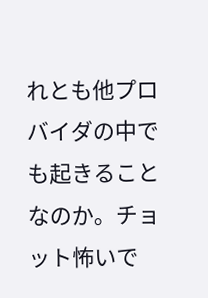れとも他プロバイダの中でも起きることなのか。チョット怖いで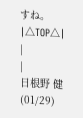すね。
|△TOP△|
|
|
日根野 健(01/29)